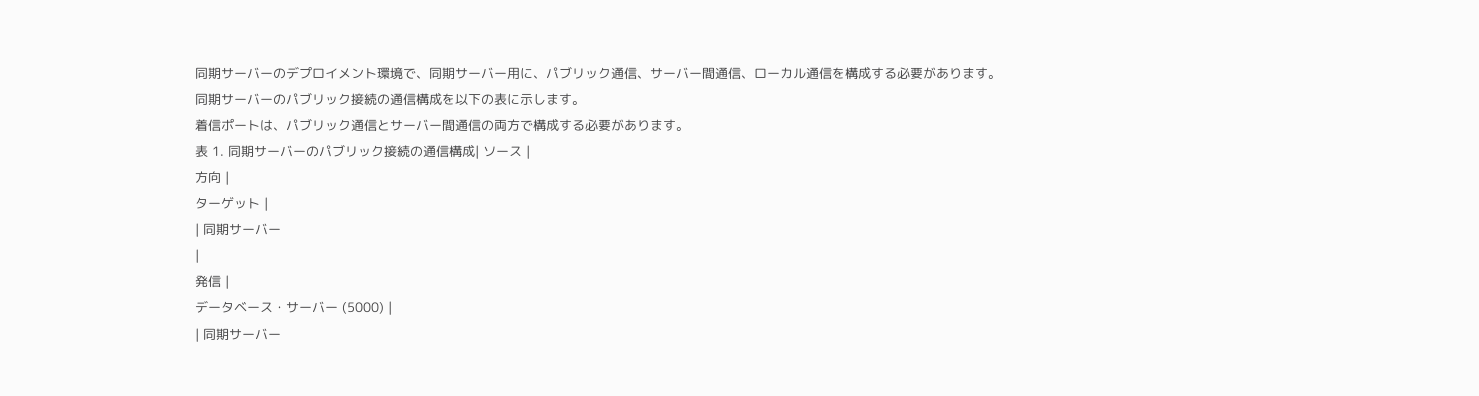同期サーバーのデプロイメント環境で、同期サーバー用に、パブリック通信、サーバー間通信、ローカル通信を構成する必要があります。
同期サーバーのパブリック接続の通信構成を以下の表に示します。
着信ポートは、パブリック通信とサーバー間通信の両方で構成する必要があります。
表 1. 同期サーバーのパブリック接続の通信構成| ソース |
方向 |
ターゲット |
| 同期サーバー
|
発信 |
データベース・サーバー (5000) |
| 同期サーバー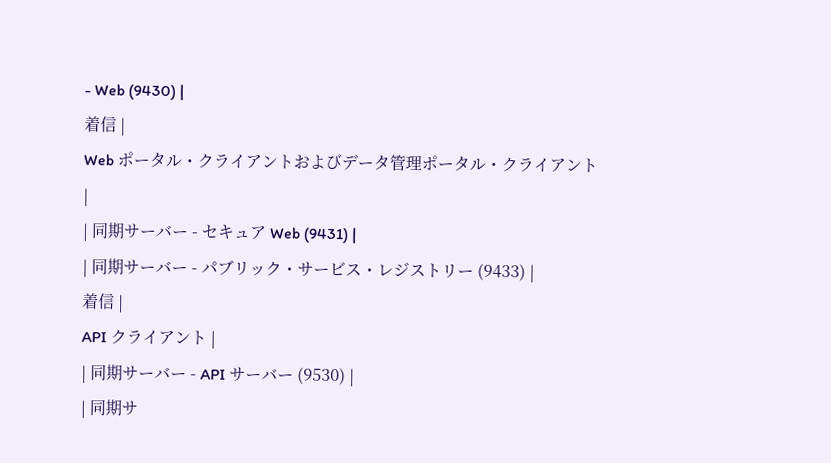- Web (9430) |
着信 |
Web ポータル・クライアントおよびデータ管理ポータル・クライアント |
| 同期サーバー - セキュア Web (9431) |
| 同期サーバー - パブリック・サービス・レジストリー (9433) |
着信 |
API クライアント |
| 同期サーバー - API サーバー (9530) |
| 同期サ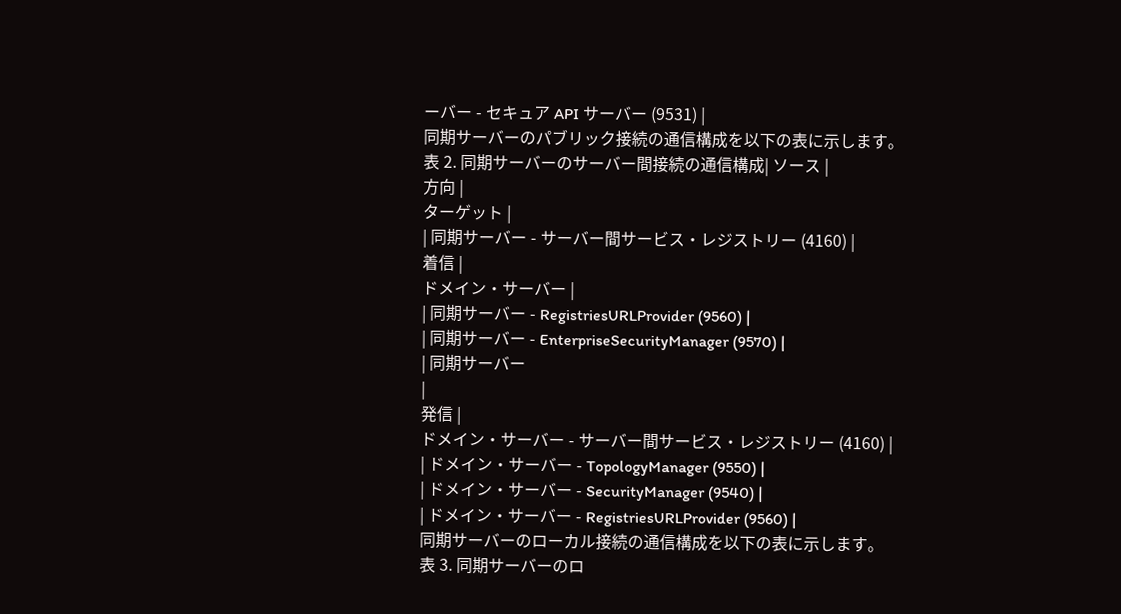ーバー - セキュア API サーバー (9531) |
同期サーバーのパブリック接続の通信構成を以下の表に示します。
表 2. 同期サーバーのサーバー間接続の通信構成| ソース |
方向 |
ターゲット |
| 同期サーバー - サーバー間サービス・レジストリー (4160) |
着信 |
ドメイン・サーバー |
| 同期サーバー - RegistriesURLProvider (9560) |
| 同期サーバー - EnterpriseSecurityManager (9570) |
| 同期サーバー
|
発信 |
ドメイン・サーバー - サーバー間サービス・レジストリー (4160) |
| ドメイン・サーバー - TopologyManager (9550) |
| ドメイン・サーバー - SecurityManager (9540) |
| ドメイン・サーバー - RegistriesURLProvider (9560) |
同期サーバーのローカル接続の通信構成を以下の表に示します。
表 3. 同期サーバーのロ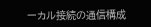ーカル接続の通信構成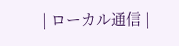| ローカル通信 |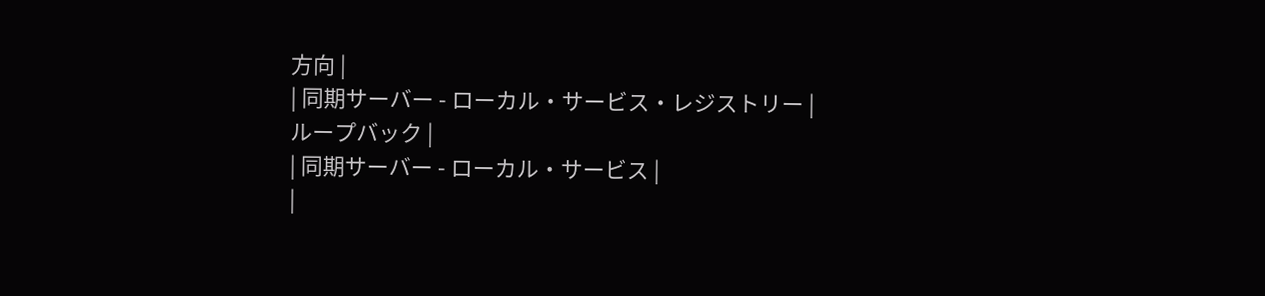方向 |
| 同期サーバー - ローカル・サービス・レジストリー |
ループバック |
| 同期サーバー - ローカル・サービス |
|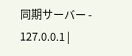同期サーバー - 127.0.0.1 |